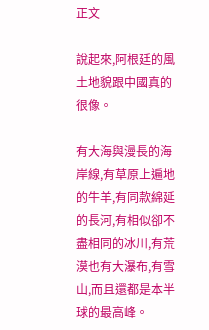正文

說起來,阿根廷的風土地貌跟中國真的很像。

有大海與漫長的海岸線,有草原上遍地的牛羊,有同款綿延的長河,有相似卻不盡相同的冰川,有荒漠也有大瀑布,有雪山,而且還都是本半球的最高峰。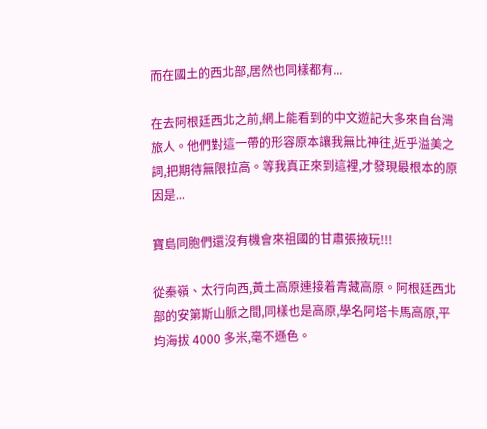而在國土的西北部,居然也同樣都有...

在去阿根廷西北之前,網上能看到的中文遊記大多來自台灣旅人。他們對這一帶的形容原本讓我無比神往,近乎溢美之詞,把期待無限拉高。等我真正來到這裡,才發現最根本的原因是...

寶島同胞們還沒有機會來祖國的甘肅張掖玩!!!

從秦嶺、太行向西,黃土高原連接着青藏高原。阿根廷西北部的安第斯山脈之間,同樣也是高原,學名阿塔卡馬高原,平均海拔 4000 多米,毫不遜色。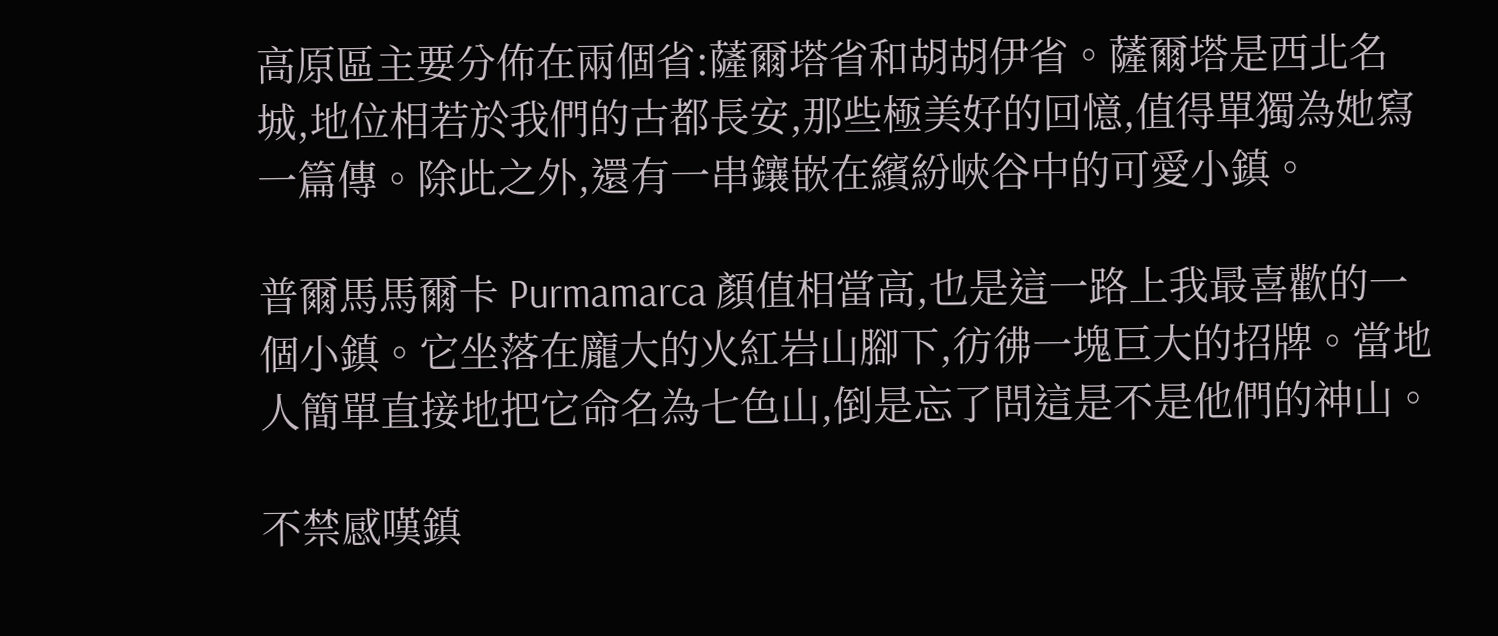高原區主要分佈在兩個省:薩爾塔省和胡胡伊省。薩爾塔是西北名城,地位相若於我們的古都長安,那些極美好的回憶,值得單獨為她寫一篇傳。除此之外,還有一串鑲嵌在繽紛峽谷中的可愛小鎮。

普爾馬馬爾卡 Purmamarca 顏值相當高,也是這一路上我最喜歡的一個小鎮。它坐落在龐大的火紅岩山腳下,彷彿一塊巨大的招牌。當地人簡單直接地把它命名為七色山,倒是忘了問這是不是他們的神山。

不禁感嘆鎮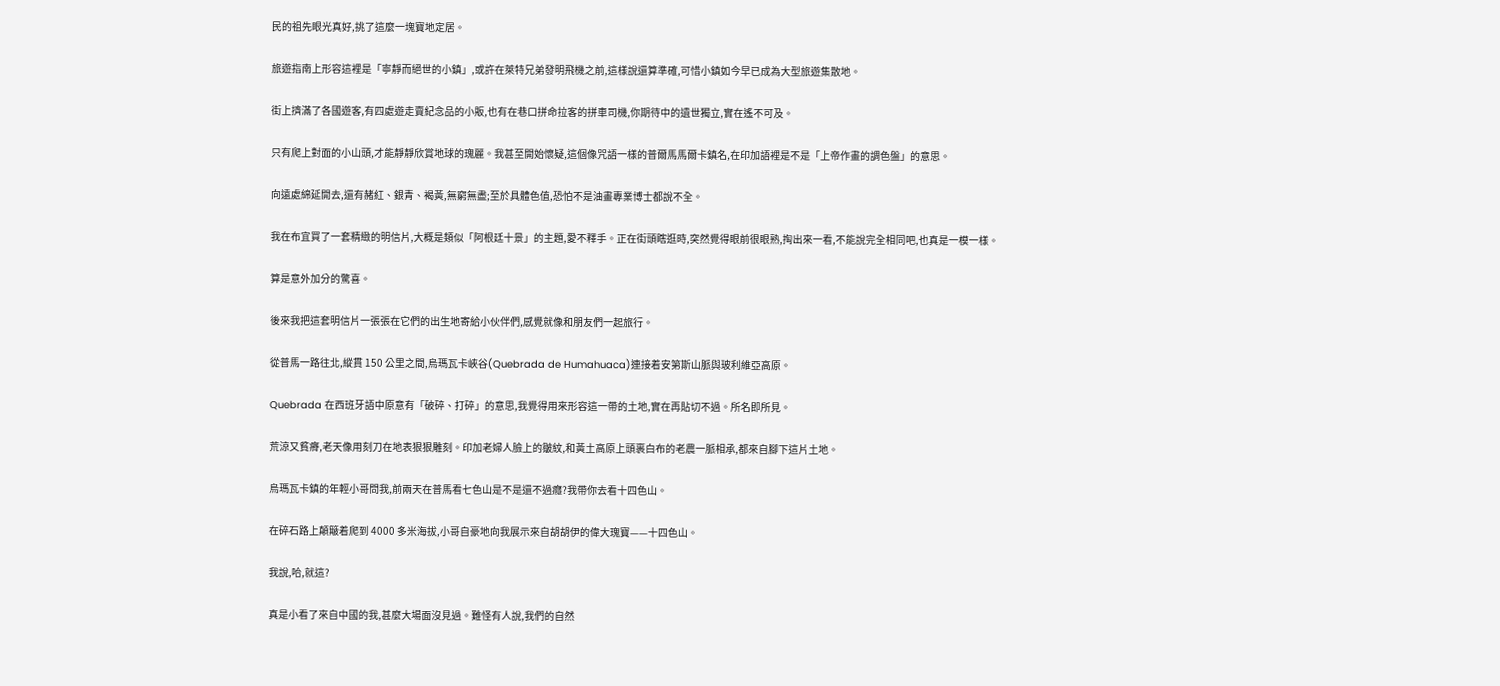民的祖先眼光真好,挑了這麼一塊寶地定居。

旅遊指南上形容這裡是「寧靜而絕世的小鎮」,或許在萊特兄弟發明飛機之前,這樣說還算準確,可惜小鎮如今早已成為大型旅遊集散地。

街上擠滿了各國遊客,有四處遊走賣紀念品的小販,也有在巷口拼命拉客的拼車司機,你期待中的遺世獨立,實在遙不可及。

只有爬上對面的小山頭,才能靜靜欣賞地球的瑰麗。我甚至開始懷疑,這個像咒語一樣的普爾馬馬爾卡鎮名,在印加語裡是不是「上帝作畫的調色盤」的意思。

向遠處綿延開去,還有赭紅、銀青、褐黃,無窮無盡;至於具體色值,恐怕不是油畫專業博士都說不全。

我在布宜買了一套精緻的明信片,大概是類似「阿根廷十景」的主題,愛不釋手。正在街頭瞎逛時,突然覺得眼前很眼熟,掏出來一看,不能說完全相同吧,也真是一模一樣。

算是意外加分的驚喜。

後來我把這套明信片一張張在它們的出生地寄給小伙伴們,感覺就像和朋友們一起旅行。

從普馬一路往北,縱貫 150 公里之間,烏瑪瓦卡峽谷(Quebrada de Humahuaca)連接着安第斯山脈與玻利維亞高原。

Quebrada 在西班牙語中原意有「破碎、打碎」的意思,我覺得用來形容這一帶的土地,實在再貼切不過。所名即所見。

荒涼又貧瘠,老天像用刻刀在地表狠狠雕刻。印加老婦人臉上的皺紋,和黃土高原上頭裹白布的老農一脈相承,都來自腳下這片土地。

烏瑪瓦卡鎮的年輕小哥問我,前兩天在普馬看七色山是不是還不過癮?我帶你去看十四色山。

在碎石路上顛簸着爬到 4000 多米海拔,小哥自豪地向我展示來自胡胡伊的偉大瑰寶——十四色山。

我說,哈,就這?

真是小看了來自中國的我,甚麼大場面沒見過。難怪有人說,我們的自然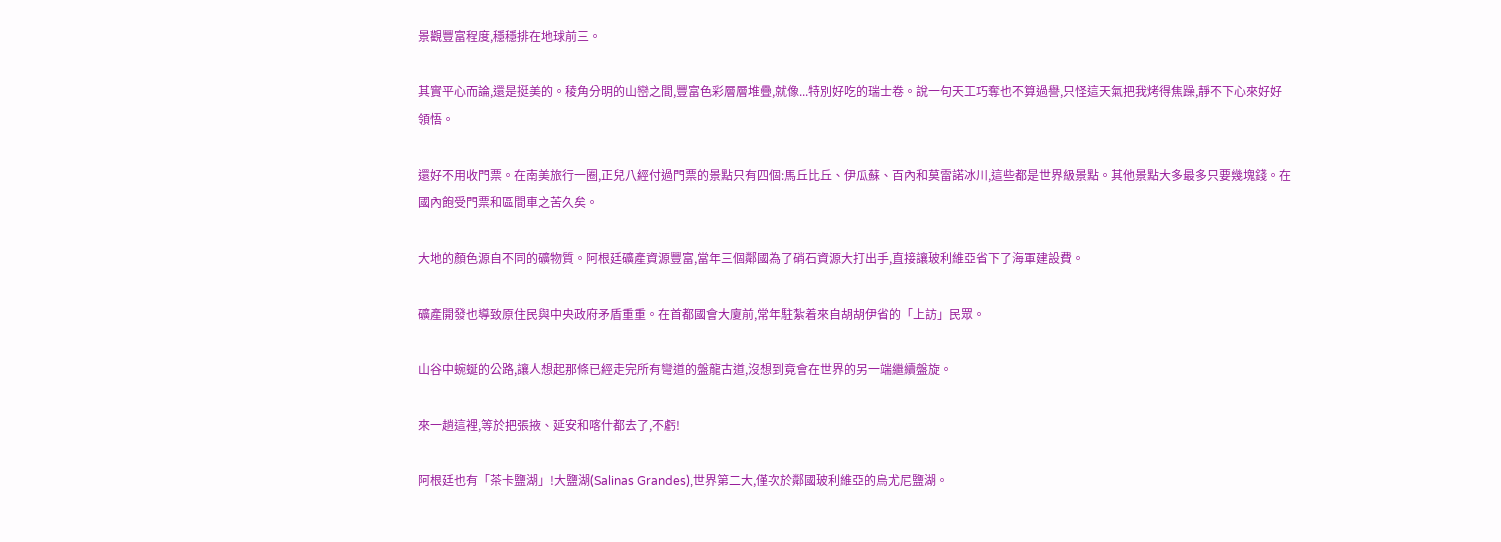景觀豐富程度,穩穩排在地球前三。

其實平心而論,還是挺美的。稜角分明的山巒之間,豐富色彩層層堆疊,就像...特別好吃的瑞士卷。說一句天工巧奪也不算過譽,只怪這天氣把我烤得焦躁,靜不下心來好好領悟。

還好不用收門票。在南美旅行一圈,正兒八經付過門票的景點只有四個:馬丘比丘、伊瓜蘇、百內和莫雷諾冰川,這些都是世界級景點。其他景點大多最多只要幾塊錢。在國內飽受門票和區間車之苦久矣。

大地的顏色源自不同的礦物質。阿根廷礦產資源豐富,當年三個鄰國為了硝石資源大打出手,直接讓玻利維亞省下了海軍建設費。

礦產開發也導致原住民與中央政府矛盾重重。在首都國會大廈前,常年駐紮着來自胡胡伊省的「上訪」民眾。

山谷中蜿蜒的公路,讓人想起那條已經走完所有彎道的盤龍古道,沒想到竟會在世界的另一端繼續盤旋。

來一趟這裡,等於把張掖、延安和喀什都去了,不虧!

阿根廷也有「茶卡鹽湖」!大鹽湖(Salinas Grandes),世界第二大,僅次於鄰國玻利維亞的烏尤尼鹽湖。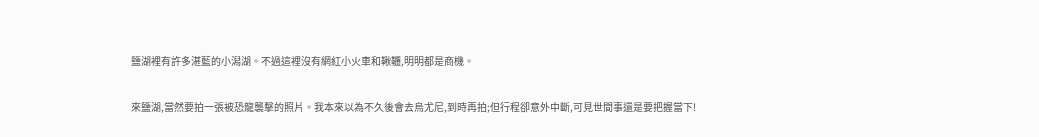鹽湖裡有許多湛藍的小潟湖。不過這裡沒有網紅小火車和鞦韆,明明都是商機。

來鹽湖,當然要拍一張被恐龍襲擊的照片。我本來以為不久後會去烏尤尼,到時再拍;但行程卻意外中斷,可見世間事還是要把握當下!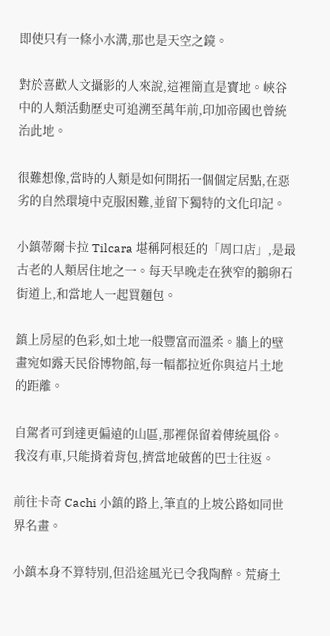即使只有一條小水溝,那也是天空之鏡。

對於喜歡人文攝影的人來說,這裡簡直是寶地。峽谷中的人類活動歷史可追溯至萬年前,印加帝國也曾統治此地。

很難想像,當時的人類是如何開拓一個個定居點,在惡劣的自然環境中克服困難,並留下獨特的文化印記。

小鎮蒂爾卡拉 Tilcara 堪稱阿根廷的「周口店」,是最古老的人類居住地之一。每天早晚走在狹窄的鵝卵石街道上,和當地人一起買麵包。

鎮上房屋的色彩,如土地一般豐富而溫柔。牆上的壁畫宛如露天民俗博物館,每一幅都拉近你與這片土地的距離。

自駕者可到達更偏遠的山區,那裡保留着傳統風俗。我沒有車,只能揹着背包,擠當地破舊的巴士往返。

前往卡奇 Cachi 小鎮的路上,筆直的上坡公路如同世界名畫。

小鎮本身不算特別,但沿途風光已令我陶醉。荒瘠土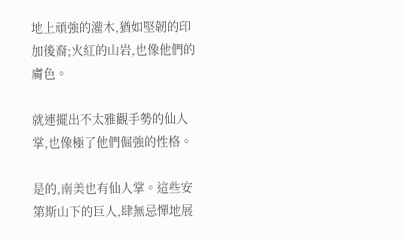地上頑強的灌木,猶如堅韌的印加後裔;火紅的山岩,也像他們的膚色。

就連擺出不太雅觀手勢的仙人掌,也像極了他們倔強的性格。

是的,南美也有仙人掌。這些安第斯山下的巨人,肆無忌憚地展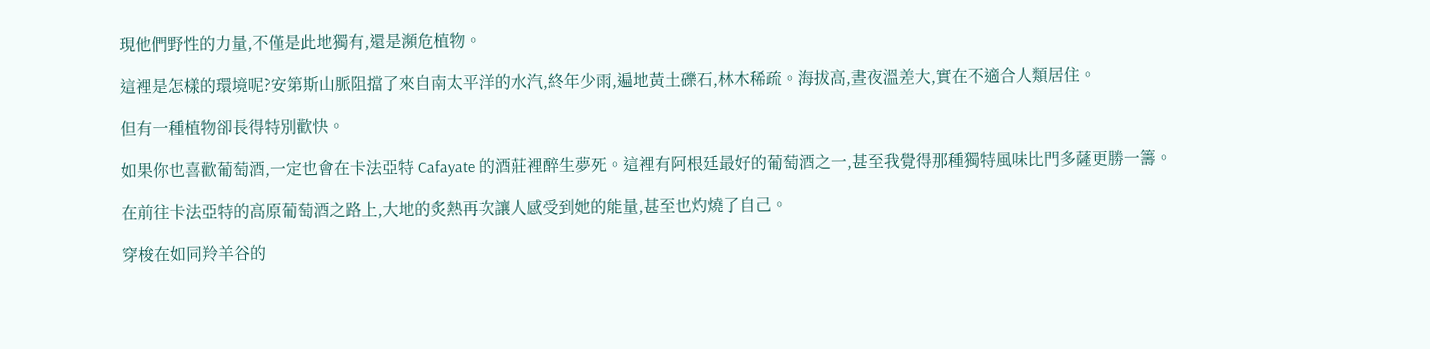現他們野性的力量,不僅是此地獨有,還是瀕危植物。

這裡是怎樣的環境呢?安第斯山脈阻擋了來自南太平洋的水汽,終年少雨,遍地黃土礫石,林木稀疏。海拔高,晝夜溫差大,實在不適合人類居住。

但有一種植物卻長得特別歡快。

如果你也喜歡葡萄酒,一定也會在卡法亞特 Cafayate 的酒莊裡醉生夢死。這裡有阿根廷最好的葡萄酒之一,甚至我覺得那種獨特風味比門多薩更勝一籌。

在前往卡法亞特的高原葡萄酒之路上,大地的炙熱再次讓人感受到她的能量,甚至也灼燒了自己。

穿梭在如同羚羊谷的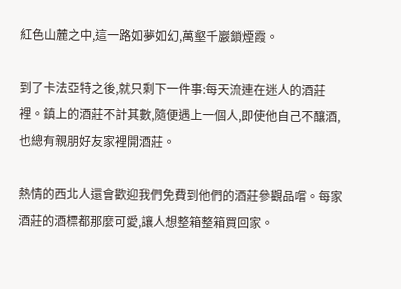紅色山麓之中,這一路如夢如幻,萬壑千巖鎖煙霞。

到了卡法亞特之後,就只剩下一件事:每天流連在迷人的酒莊裡。鎮上的酒莊不計其數,隨便遇上一個人,即使他自己不釀酒,也總有親朋好友家裡開酒莊。

熱情的西北人還會歡迎我們免費到他們的酒莊參觀品嚐。每家酒莊的酒標都那麼可愛,讓人想整箱整箱買回家。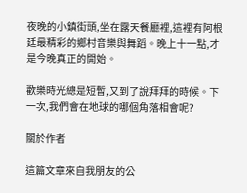夜晚的小鎮街頭,坐在露天餐廳裡,這裡有阿根廷最精彩的鄉村音樂與舞蹈。晚上十一點,才是今晚真正的開始。

歡樂時光總是短暫,又到了說拜拜的時候。下一次,我們會在地球的哪個角落相會呢?

關於作者

這篇文章來自我朋友的公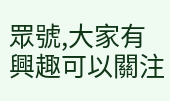眾號,大家有興趣可以關注